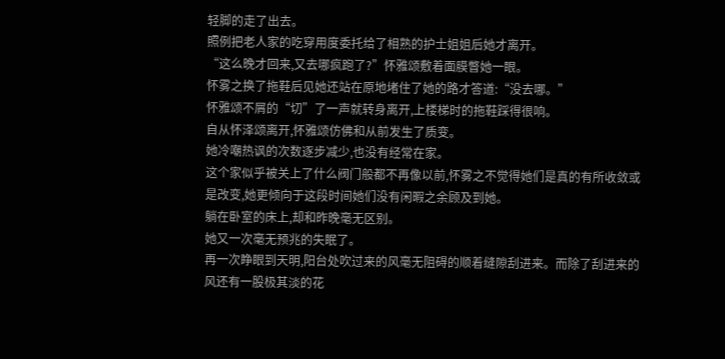轻脚的走了出去。
照例把老人家的吃穿用度委托给了相熟的护士姐姐后她才离开。
“这么晚才回来,又去哪疯跑了?”怀雅颂敷着面膜瞥她一眼。
怀雾之换了拖鞋后见她还站在原地堵住了她的路才答道:“没去哪。”
怀雅颂不屑的“切”了一声就转身离开,上楼梯时的拖鞋踩得很响。
自从怀泽颂离开,怀雅颂仿佛和从前发生了质变。
她冷嘲热讽的次数逐步减少,也没有经常在家。
这个家似乎被关上了什么阀门般都不再像以前,怀雾之不觉得她们是真的有所收敛或是改变,她更倾向于这段时间她们没有闲暇之余顾及到她。
躺在卧室的床上,却和昨晚毫无区别。
她又一次毫无预兆的失眠了。
再一次睁眼到天明,阳台处吹过来的风毫无阻碍的顺着缝隙刮进来。而除了刮进来的风还有一股极其淡的花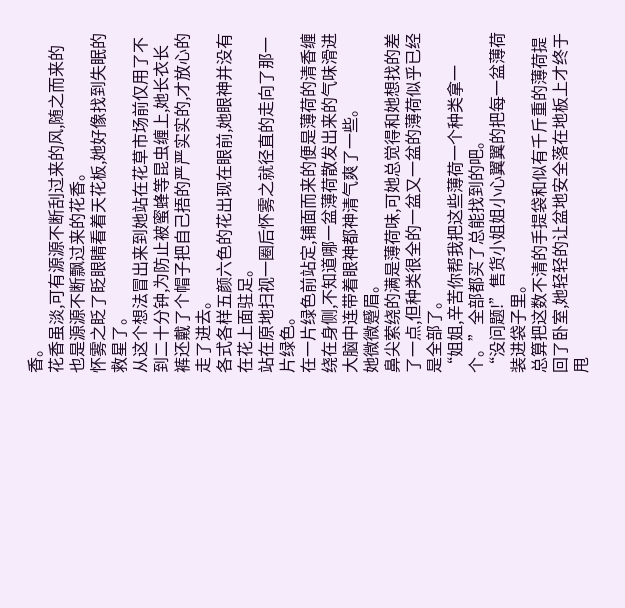香。
花香虽淡,可有源源不断刮过来的风,随之而来的也是源源不断飘过来的花香。
怀雾之眨了眨眼睛看着天花板,她好像找到失眠的救星了。
从这个想法冒出来到她站在花草市场前仅用了不到二十分钟,为防止被蜜蜂等昆虫缠上,她长衣长裤还戴了个帽子把自己捂的严严实实的,才放心的走了进去。
各式各样五颜六色的花出现在眼前,她眼神并没有在花上面驻足。
站在原地扫视一圈后怀雾之就径直的走向了那一片绿色。
在一片绿色前站定,铺面而来的便是薄荷的清香缠绕在身侧,不知道哪一盆薄荷散发出来的气味滑进大脑中连带着眼神都神清气爽了一些。
她微微蹙眉。
鼻尖萦绕的满是薄荷味,可她总觉得和她想找的差了一点,但种类很全的一盆又一盆的薄荷似乎已经是全部了。
“姐姐,辛苦你帮我把这些薄荷一个种类拿一个。”全部都买了总能找到的吧。
“没问题!”售货小姐姐小心翼翼的把每一盆薄荷装进袋子里。
总算把这数不清的手提袋和似有千斤重的薄荷提回了卧室,她轻轻的让盆地安全落在地板上才终于甩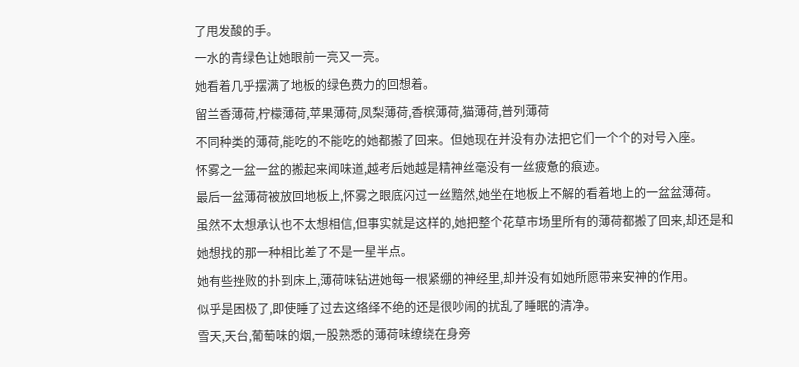了甩发酸的手。
一水的青绿色让她眼前一亮又一亮。
她看着几乎摆满了地板的绿色费力的回想着。
留兰香薄荷,柠檬薄荷,苹果薄荷,凤梨薄荷,香槟薄荷,猫薄荷,普列薄荷
不同种类的薄荷,能吃的不能吃的她都搬了回来。但她现在并没有办法把它们一个个的对号入座。
怀雾之一盆一盆的搬起来闻味道,越考后她越是精神丝毫没有一丝疲惫的痕迹。
最后一盆薄荷被放回地板上,怀雾之眼底闪过一丝黯然,她坐在地板上不解的看着地上的一盆盆薄荷。
虽然不太想承认也不太想相信,但事实就是这样的,她把整个花草市场里所有的薄荷都搬了回来,却还是和她想找的那一种相比差了不是一星半点。
她有些挫败的扑到床上,薄荷味钻进她每一根紧绷的神经里,却并没有如她所愿带来安神的作用。
似乎是困极了,即使睡了过去这络绎不绝的还是很吵闹的扰乱了睡眠的清净。
雪天,天台,葡萄味的烟,一股熟悉的薄荷味缭绕在身旁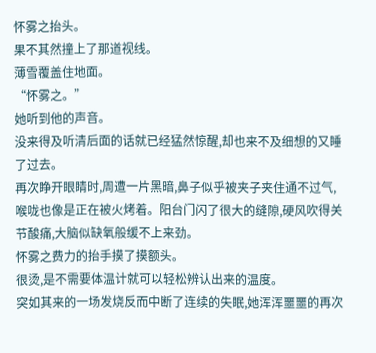怀雾之抬头。
果不其然撞上了那道视线。
薄雪覆盖住地面。
“怀雾之。”
她听到他的声音。
没来得及听清后面的话就已经猛然惊醒,却也来不及细想的又睡了过去。
再次睁开眼睛时,周遭一片黑暗,鼻子似乎被夹子夹住通不过气,喉咙也像是正在被火烤着。阳台门闪了很大的缝隙,硬风吹得关节酸痛,大脑似缺氧般缓不上来劲。
怀雾之费力的抬手摸了摸额头。
很烫,是不需要体温计就可以轻松辨认出来的温度。
突如其来的一场发烧反而中断了连续的失眠,她浑浑噩噩的再次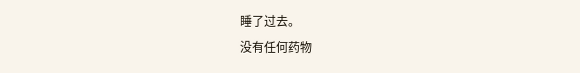睡了过去。
没有任何药物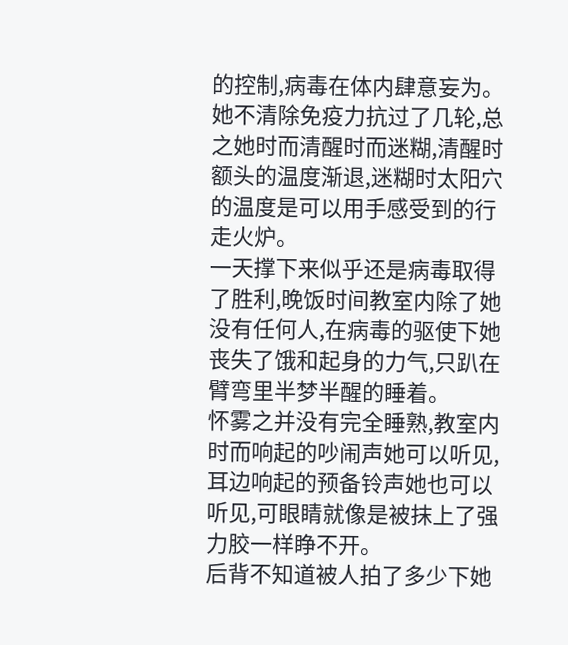的控制,病毒在体内肆意妄为。她不清除免疫力抗过了几轮,总之她时而清醒时而迷糊,清醒时额头的温度渐退,迷糊时太阳穴的温度是可以用手感受到的行走火炉。
一天撑下来似乎还是病毒取得了胜利,晚饭时间教室内除了她没有任何人,在病毒的驱使下她丧失了饿和起身的力气,只趴在臂弯里半梦半醒的睡着。
怀雾之并没有完全睡熟,教室内时而响起的吵闹声她可以听见,耳边响起的预备铃声她也可以听见,可眼睛就像是被抹上了强力胶一样睁不开。
后背不知道被人拍了多少下她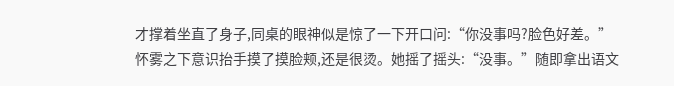才撑着坐直了身子,同桌的眼神似是惊了一下开口问:“你没事吗?脸色好差。”
怀雾之下意识抬手摸了摸脸颊,还是很烫。她摇了摇头:“没事。”随即拿出语文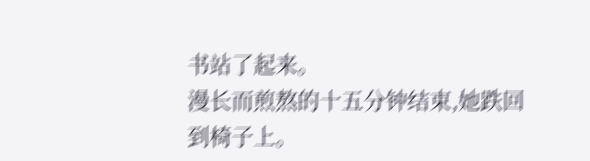书站了起来。
漫长而煎熬的十五分钟结束,她跌回到椅子上。